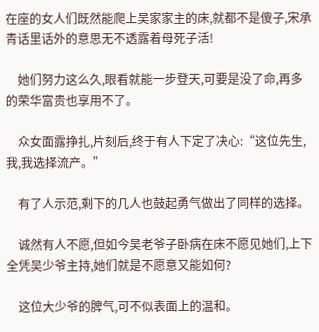在座的女人们既然能爬上吴家家主的床,就都不是傻子,宋承青话里话外的意思无不透露着母死子活!

    她们努力这么久,眼看就能一步登天,可要是没了命,再多的荣华富贵也享用不了。

    众女面露挣扎,片刻后,终于有人下定了决心:“这位先生,我,我选择流产。”

    有了人示范,剩下的几人也鼓起勇气做出了同样的选择。

    诚然有人不愿,但如今吴老爷子卧病在床不愿见她们,上下全凭吴少爷主持,她们就是不愿意又能如何?

    这位大少爷的脾气,可不似表面上的温和。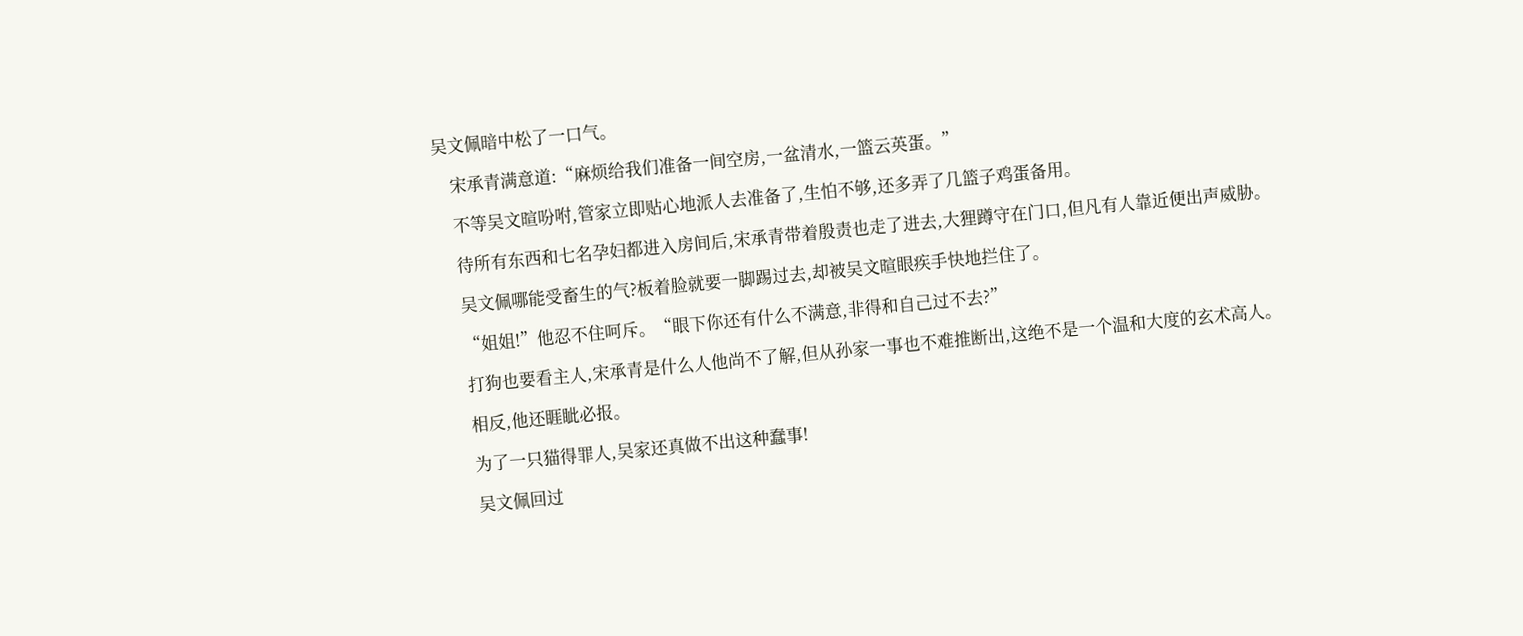吴文佩暗中松了一口气。

    宋承青满意道:“麻烦给我们准备一间空房,一盆清水,一篮云英蛋。”

    不等吴文暄吩咐,管家立即贴心地派人去准备了,生怕不够,还多弄了几篮子鸡蛋备用。

    待所有东西和七名孕妇都进入房间后,宋承青带着殷责也走了进去,大狸蹲守在门口,但凡有人靠近便出声威胁。

    吴文佩哪能受畜生的气?板着脸就要一脚踢过去,却被吴文暄眼疾手快地拦住了。

    “姐姐!”他忍不住呵斥。“眼下你还有什么不满意,非得和自己过不去?”

    打狗也要看主人,宋承青是什么人他尚不了解,但从孙家一事也不难推断出,这绝不是一个温和大度的玄术高人。

    相反,他还睚眦必报。

    为了一只猫得罪人,吴家还真做不出这种蠢事!

    吴文佩回过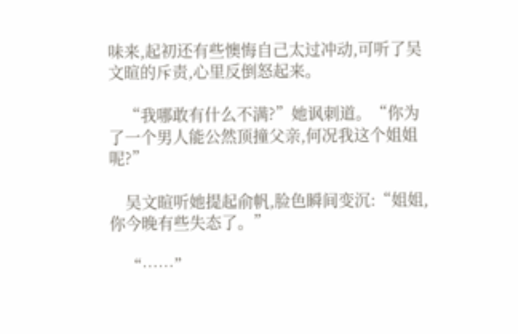味来,起初还有些懊悔自己太过冲动,可听了吴文暄的斥责,心里反倒怒起来。

    “我哪敢有什么不满?”她讽刺道。“你为了一个男人能公然顶撞父亲,何况我这个姐姐呢?”

    吴文暄听她提起俞帆,脸色瞬间变沉:“姐姐,你今晚有些失态了。”

    “……”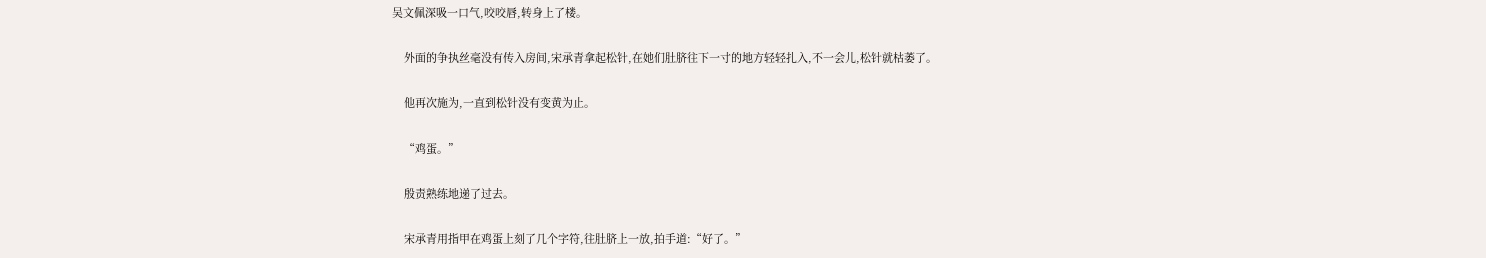吴文佩深吸一口气,咬咬唇,转身上了楼。

    外面的争执丝毫没有传入房间,宋承青拿起松针,在她们肚脐往下一寸的地方轻轻扎入,不一会儿,松针就枯萎了。

    他再次施为,一直到松针没有变黄为止。

    “鸡蛋。”

    殷责熟练地递了过去。

    宋承青用指甲在鸡蛋上刻了几个字符,往肚脐上一放,拍手道:“好了。”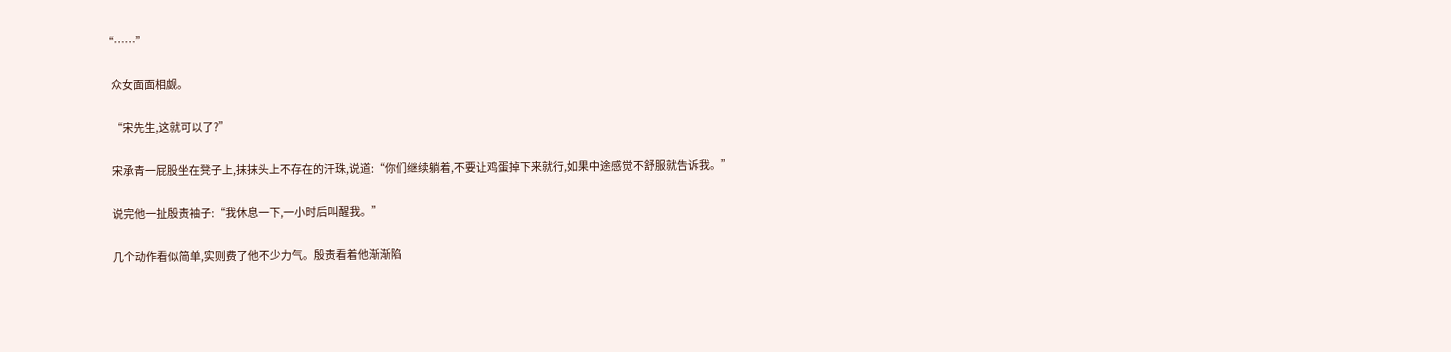“……”

    众女面面相觑。

    “宋先生,这就可以了?”

    宋承青一屁股坐在凳子上,抹抹头上不存在的汗珠,说道:“你们继续躺着,不要让鸡蛋掉下来就行,如果中途感觉不舒服就告诉我。”

    说完他一扯殷责袖子:“我休息一下,一小时后叫醒我。”

    几个动作看似简单,实则费了他不少力气。殷责看着他渐渐陷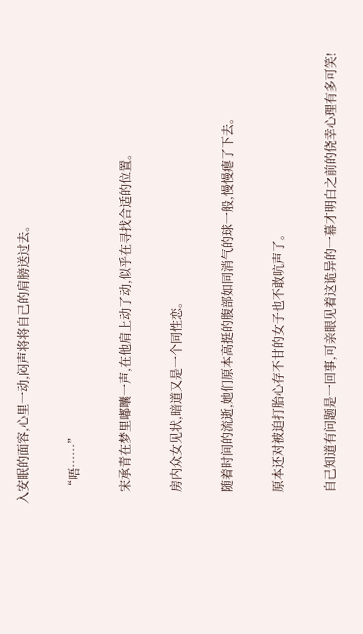入安眠的面容,心里一动,闷声将将自己的肩膀送过去。

    “唔……”

    宋承青在梦里嘟囔一声,在他肩上动了动,似乎在寻找合适的位置。

    房内众女见状,暗道又是一个同性恋。

    随着时间的流逝,她们原本高挺的腹部如同消气的球一般,慢慢瘪了下去。

    原本还对被迫打胎心存不甘的女子也不敢吭声了。

    自己知道有问题是一回事,可亲眼见着这诡异的一幕才明白之前的侥幸心理有多可笑!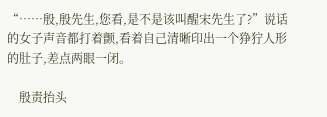“……殷,殷先生,您看,是不是该叫醒宋先生了?”说话的女子声音都打着颤,看着自己清晰印出一个狰狞人形的肚子,差点两眼一闭。

    殷责抬头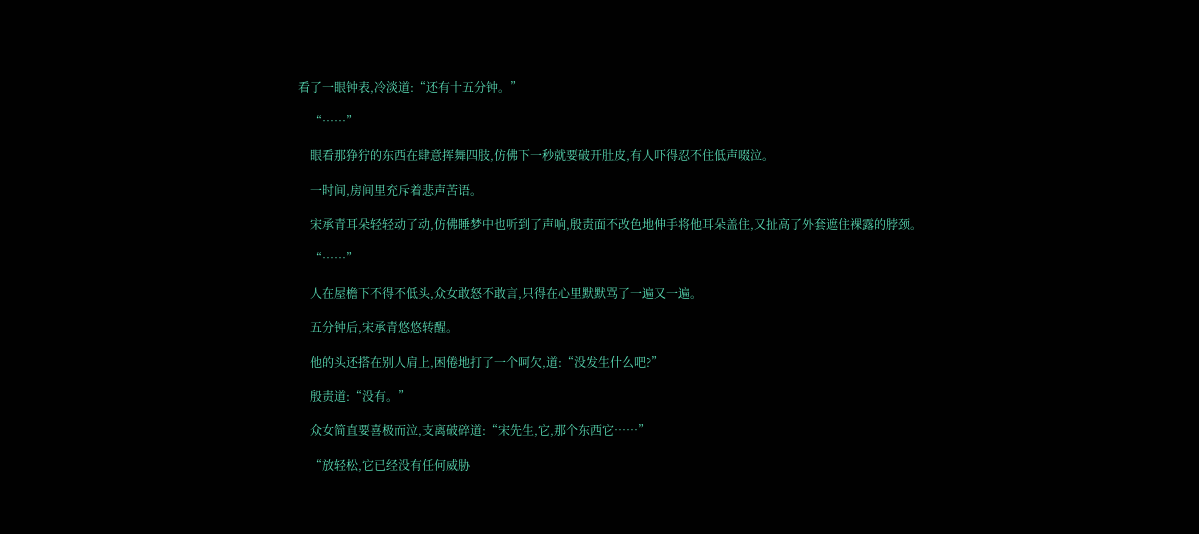看了一眼钟表,冷淡道:“还有十五分钟。”

    “……”

    眼看那狰狞的东西在肆意挥舞四肢,仿佛下一秒就要破开肚皮,有人吓得忍不住低声啜泣。

    一时间,房间里充斥着悲声苦语。

    宋承青耳朵轻轻动了动,仿佛睡梦中也听到了声响,殷责面不改色地伸手将他耳朵盖住,又扯高了外套遮住裸露的脖颈。

    “……”

    人在屋檐下不得不低头,众女敢怒不敢言,只得在心里默默骂了一遍又一遍。

    五分钟后,宋承青悠悠转醒。

    他的头还搭在别人肩上,困倦地打了一个呵欠,道:“没发生什么吧?”

    殷责道:“没有。”

    众女简直要喜极而泣,支离破碎道:“宋先生,它,那个东西它……”

    “放轻松,它已经没有任何威胁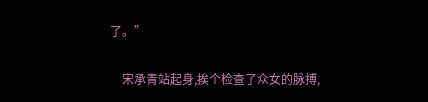了。”

    宋承青站起身,挨个检查了众女的脉搏,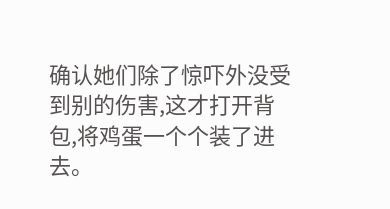确认她们除了惊吓外没受到别的伤害,这才打开背包,将鸡蛋一个个装了进去。